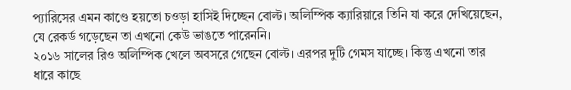প্যারিসের এমন কাণ্ডে হয়তো চওড়া হাসিই দিচ্ছেন বোল্ট। অলিম্পিক ক্যারিয়ারে তিনি যা করে দেখিয়েছেন, যে রেকর্ড গড়েছেন তা এখনো কেউ ভাঙতে পারেননি।
২০১৬ সালের রিও অলিম্পিক খেলে অবসরে গেছেন বোল্ট। এরপর দুটি গেমস যাচ্ছে। কিন্তু এখনো তার ধারে কাছে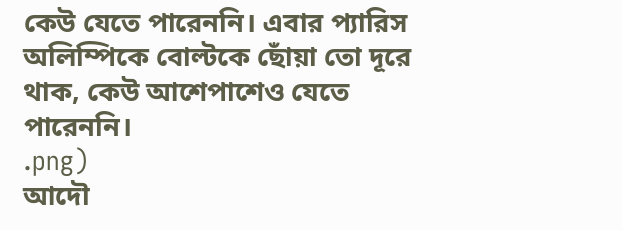কেউ যেতে পারেননি। এবার প্যারিস অলিম্পিকে বোল্টকে ছোঁয়া তো দূরে থাক, কেউ আশেপাশেও যেতে পারেননি।
.png)
আদৌ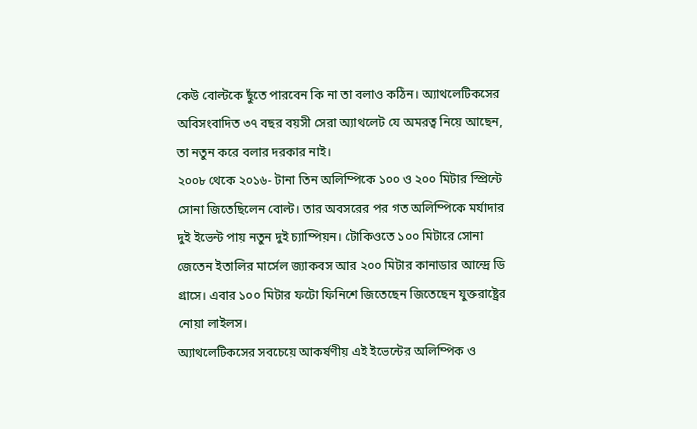কেউ বোল্টকে ছুঁতে পারবেন কি না তা বলাও কঠিন। অ্যাথলেটিকসের অবিসংবাদিত ৩৭ বছর বয়সী সেরা অ্যাথলেট যে অমরত্ব নিয়ে আছেন, তা নতুন করে বলার দরকার নাই।
২০০৮ থেকে ২০১৬- টানা তিন অলিম্পিকে ১০০ ও ২০০ মিটার স্প্রিন্টে সোনা জিতেছিলেন বোল্ট। তার অবসরের পর গত অলিম্পিকে মর্যাদার দুই ইভেন্ট পায় নতুন দুই চ্যাম্পিয়ন। টোকিওতে ১০০ মিটারে সোনা জেতেন ইতালির মার্সেল জ্যাকবস আর ২০০ মিটার কানাডার আন্দ্রে ডি গ্রাসে। এবার ১০০ মিটার ফটো ফিনিশে জিতেছেন জিতেছেন যুক্তরাষ্ট্রের নোয়া লাইলস।
অ্যাথলেটিকসের সবচেয়ে আকর্ষণীয় এই ইভেন্টের অলিম্পিক ও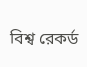বিশ্ব রেকর্ড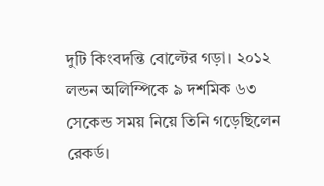দুটি কিংবদন্তি বোল্টের গড়া। ২০১২ লন্ডন অলিম্পিকে ৯ দশমিক ৬৩ সেকেন্ড সময় নিয়ে তিনি গড়েছিলেন রেকর্ড।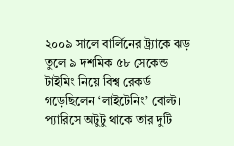২০০৯ সালে বার্লিনের ট্র্যাকে ঝড় তুলে ৯ দশমিক ৫৮ সেকেন্ড টাইমিং নিয়ে বিশ্ব রেকর্ড গড়েছিলেন ‘লাইটেনিং’ বোল্ট। প্যারিসে অটুটু থাকে তার দুটি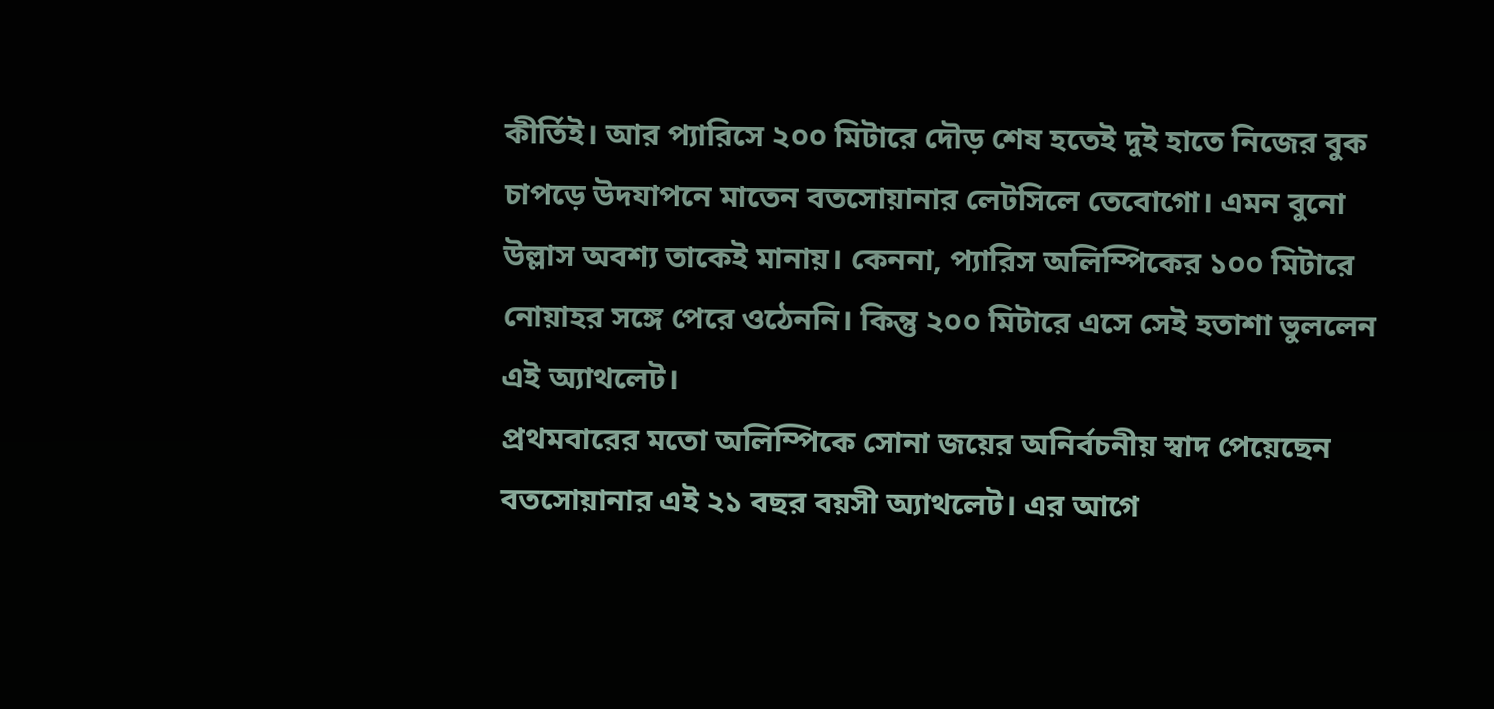কীর্তিই। আর প্যারিসে ২০০ মিটারে দৌড় শেষ হতেই দুই হাতে নিজের বুক চাপড়ে উদযাপনে মাতেন বতসোয়ানার লেটসিলে তেবোগো। এমন বুনো উল্লাস অবশ্য তাকেই মানায়। কেননা, প্যারিস অলিম্পিকের ১০০ মিটারে নোয়াহর সঙ্গে পেরে ওঠেননি। কিন্তু ২০০ মিটারে এসে সেই হতাশা ভুললেন এই অ্যাথলেট।
প্রথমবারের মতো অলিম্পিকে সোনা জয়ের অনির্বচনীয় স্বাদ পেয়েছেন বতসোয়ানার এই ২১ বছর বয়সী অ্যাথলেট। এর আগে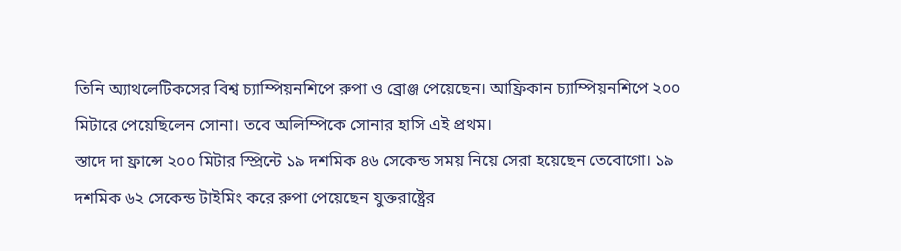তিনি অ্যাথলেটিকসের বিশ্ব চ্যাম্পিয়নশিপে রুপা ও ব্রোঞ্জ পেয়েছেন। আফ্রিকান চ্যাম্পিয়নশিপে ২০০ মিটারে পেয়েছিলেন সোনা। তবে অলিম্পিকে সোনার হাসি এই প্রথম।
স্তাদে দা ফ্রান্সে ২০০ মিটার স্প্রিন্টে ১৯ দশমিক ৪৬ সেকেন্ড সময় নিয়ে সেরা হয়েছেন তেবোগো। ১৯ দশমিক ৬২ সেকেন্ড টাইমিং করে রুপা পেয়েছেন যুক্তরাষ্ট্রের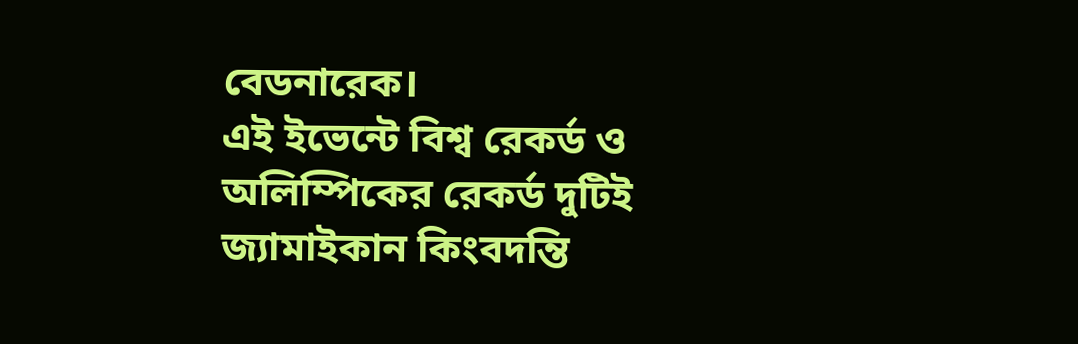বেডনারেক।
এই ইভেন্টে বিশ্ব রেকর্ড ও অলিম্পিকের রেকর্ড দুটিই জ্যামাইকান কিংবদন্তি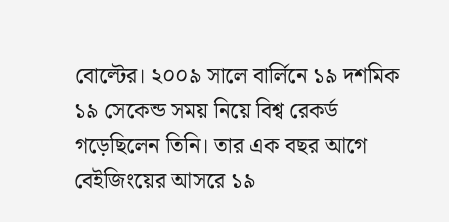বোল্টের। ২০০৯ সালে বার্লিনে ১৯ দশমিক ১৯ সেকেন্ড সময় নিয়ে বিশ্ব রেকর্ড গড়েছিলেন তিনি। তার এক বছর আগে বেইজিংয়ের আসরে ১৯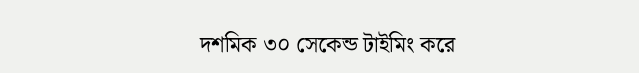দশমিক ৩০ সেকেন্ড টাইমিং করে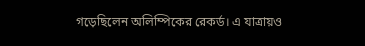গড়েছিলেন অলিম্পিকের রেকর্ড। এ যাত্রায়ও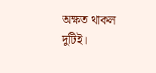অক্ষত থাকল দুটিই।